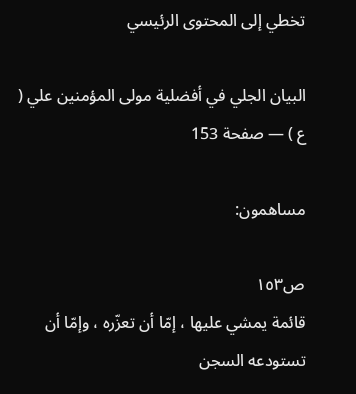تخطي إلى المحتوى الرئيسي

البيان الجلي في أفضلية مولى المؤمنين علي ( ع ) — صفحة 153

مساهمون:

ص١٥٣
قائمة يمشي عليها ، إمّا أن تعزّره ، وإمّا أن تستودعه السجن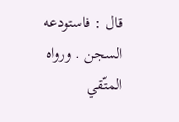قال : فاستودعه السجن . ورواه المتّقي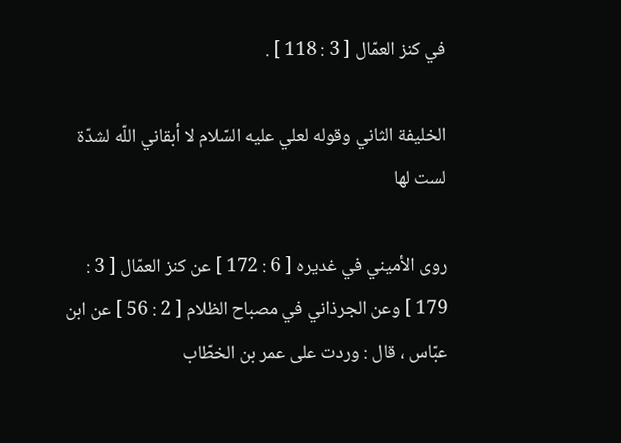في كنز العمّال [ 3 : 118 ] .

الخليفة الثاني وقوله لعلي عليه السّلام لا أبقاني اللّه لشدّة لست لها

روى الأميني في غديره [ 6 : 172 ] عن كنز العمّال [ 3 : 179 ] وعن الجرذاني في مصباح الظلام [ 2 : 56 ] عن ابن عبّاس ، قال : وردت على عمر بن الخطّاب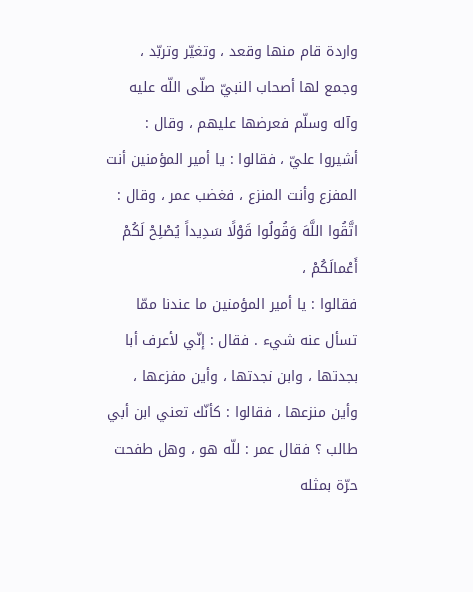واردة قام منها وقعد ، وتغيّر وتربّد ، وجمع لها أصحاب النبيّ صلّى اللّه عليه وآله وسلّم فعرضها عليهم ، وقال : أشيروا عليّ ، فقالوا : يا أمير المؤمنين أنت المفزع وأنت المنزع ، فغضب عمر ، وقال :
اتَّقُوا اللَّهَ وَقُولُوا قَوْلًا سَدِيداً يُصْلِحْ لَكُمْ أَعْمالَكُمْ ،
فقالوا : يا أمير المؤمنين ما عندنا ممّا تسأل عنه شيء . فقال : إنّي لأعرف أبا بجدتها ، وابن نجدتها ، وأين مفزعها ، وأين منزعها ، فقالوا : كأنّك تعني ابن أبي طالب ؟ فقال عمر : للّه هو ، وهل طفحت حرّة بمثله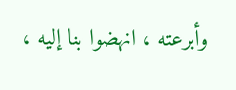وأبرعته ، انهضوا بنا إليه ،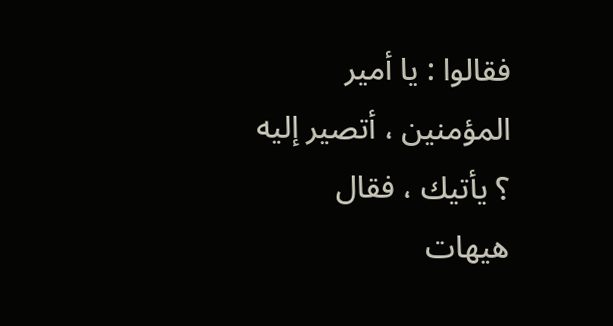فقالوا : يا أمير المؤمنين ، أتصير إليه ؟ يأتيك ، فقال هيهات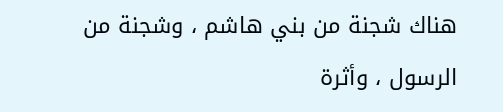هناك شجنة من بني هاشم ، وشجنة من الرسول ، وأثرة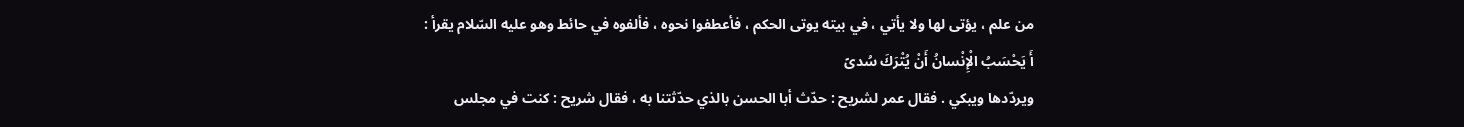من علم ، يؤتى لها ولا يأتي ، في بيته يوتى الحكم ، فأعطفوا نحوه ، فألفوه في حائط وهو عليه السّلام يقرأ :
أَ يَحْسَبُ الْإِنْسانُ أَنْ يُتْرَكَ سُدىً
ويردّدها ويبكي . فقال عمر لشريح : حدّث أبا الحسن بالذي حدّثتنا به ، فقال شريح : كنت في مجلس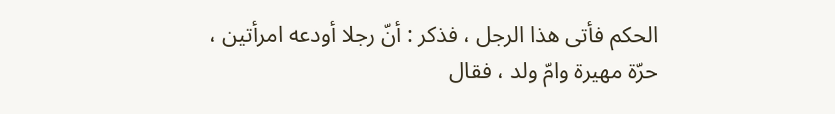الحكم فأتى هذا الرجل ، فذكر : أنّ رجلا أودعه امرأتين ، حرّة مهيرة وامّ ولد ، فقال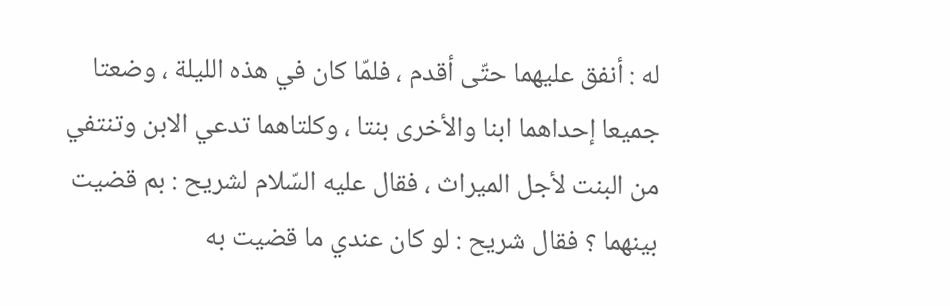له : أنفق عليهما حتّى أقدم ، فلمّا كان في هذه الليلة ، وضعتا جميعا إحداهما ابنا والأخرى بنتا ، وكلتاهما تدعي الابن وتنتفي من البنت لأجل الميراث ، فقال عليه السّلام لشريح : بم قضيت بينهما ؟ فقال شريح : لو كان عندي ما قضيت به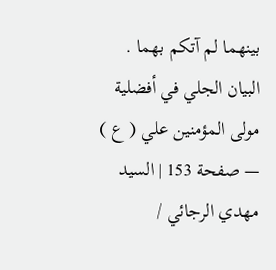بينهما لم آتكم بهما .
البيان الجلي في أفضلية مولى المؤمنين علي ( ع ) — صفحة 153 | السيد مهدي الرجائي /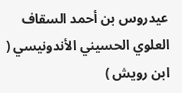عيدروس بن أحمد السقاف العلوي الحسيني الأندونيسي ( ابن رويش )